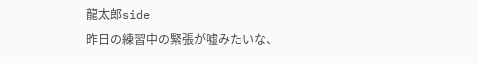龍太郎side
昨日の練習中の緊張が嘘みたいな、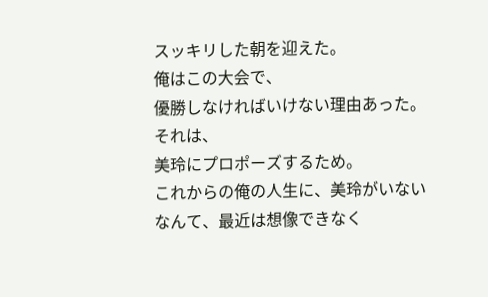スッキリした朝を迎えた。
俺はこの大会で、
優勝しなければいけない理由あった。
それは、
美玲にプロポーズするため。
これからの俺の人生に、美玲がいないなんて、最近は想像できなく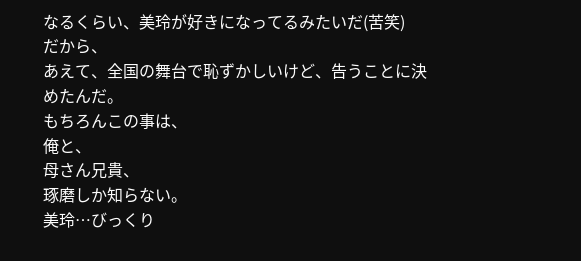なるくらい、美玲が好きになってるみたいだ(苦笑)
だから、
あえて、全国の舞台で恥ずかしいけど、告うことに決めたんだ。
もちろんこの事は、
俺と、
母さん兄貴、
琢磨しか知らない。
美玲…びっくり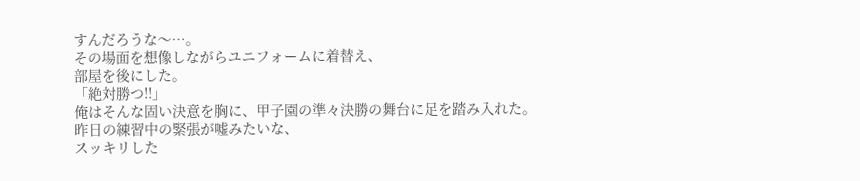すんだろうな〜…。
その場面を想像しながらユニフォームに着替え、
部屋を後にした。
「絶対勝つ!!」
俺はそんな固い決意を胸に、甲子園の準々決勝の舞台に足を踏み入れた。
昨日の練習中の緊張が嘘みたいな、
スッキリした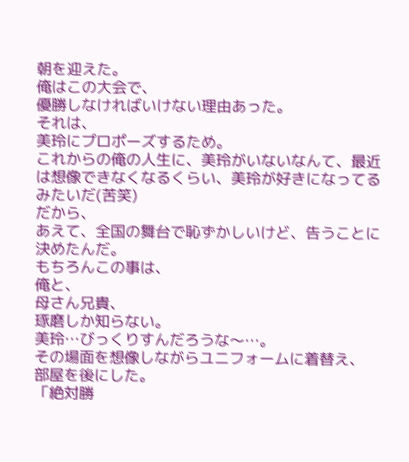朝を迎えた。
俺はこの大会で、
優勝しなければいけない理由あった。
それは、
美玲にプロポーズするため。
これからの俺の人生に、美玲がいないなんて、最近は想像できなくなるくらい、美玲が好きになってるみたいだ(苦笑)
だから、
あえて、全国の舞台で恥ずかしいけど、告うことに決めたんだ。
もちろんこの事は、
俺と、
母さん兄貴、
琢磨しか知らない。
美玲…びっくりすんだろうな〜…。
その場面を想像しながらユニフォームに着替え、
部屋を後にした。
「絶対勝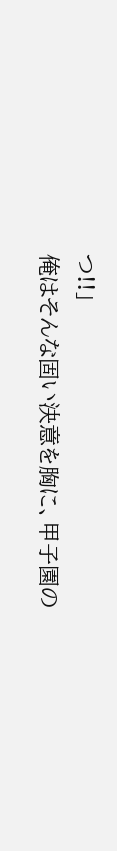つ!!」
俺はそんな固い決意を胸に、甲子園の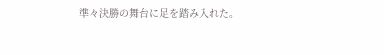準々決勝の舞台に足を踏み入れた。